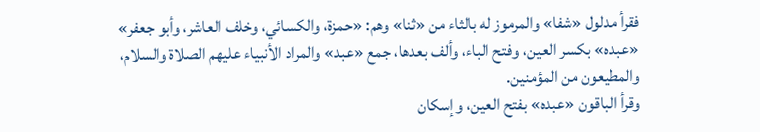فقرأ مدلول «شفا» والمرموز له بالثاء من «ثنا» وهم: «حمزة، والكسائي، وخلف العاشر، وأبو جعفر» «عبده» بكسر العين، وفتح الباء، وألف بعدها، جمع «عبد» والمراد الأنبياء عليهم الصلاة والسلام، والمطيعون من المؤمنين.
وقرأ الباقون «عبده» بفتح العين، وإسكان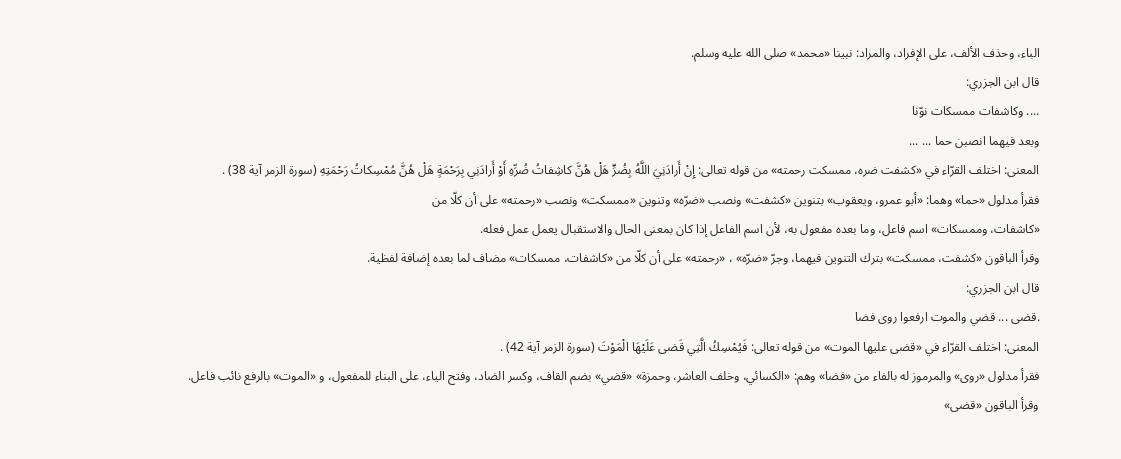الباء، وحذف الألف، على الإفراد، والمراد: نبينا «محمد» صلى الله عليه وسلم.
قال ابن الجزري:
.... وكاشفات ممسكات نوّنا
وبعد فيهما انصبن حما ... ...
المعنى: اختلف القرّاء في «كشفت ضره، ممسكت رحمته» من قوله تعالى: إِنْ أَرادَنِيَ اللَّهُ بِضُرٍّ هَلْ هُنَّ كاشِفاتُ ضُرِّهِ أَوْ أَرادَنِي بِرَحْمَةٍ هَلْ هُنَّ مُمْسِكاتُ رَحْمَتِهِ (سورة الزمر آية 38) .
فقرأ مدلول «حما» وهما: «أبو عمرو، ويعقوب» بتنوين «كشفت» ونصب «ضرّه» وتنوين «ممسكت» ونصب «رحمته» على أن كلّا من
«كاشفات، وممسكات» اسم فاعل، وما بعده مفعول به، لأن اسم الفاعل إذا كان بمعنى الحال والاستقبال يعمل عمل فعله.
وقرأ الباقون «كشفت، ممسكت» بترك التنوين فيهما، وجرّ «ضرّه» ، «رحمته» على أن كلّا من «كاشفات، ممسكات» مضاف لما بعده إضافة لفظية.
قال ابن الجزري:
.قضى ... قضي والموت ارفعوا روى فضا
المعنى: اختلف القرّاء في «قضى عليها الموت» من قوله تعالى: فَيُمْسِكُ الَّتِي قَضى عَلَيْهَا الْمَوْتَ (سورة الزمر آية 42) .
فقرأ مدلول «روى» والمرموز له بالفاء من «فضا» وهم: «الكسائي، وخلف العاشر، وحمزة» «قضي» بضم القاف، وكسر الضاد، وفتح الياء، على البناء للمفعول، و «الموت» بالرفع نائب فاعل.
وقرأ الباقون «قضى»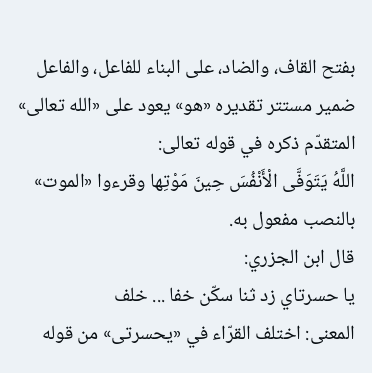بفتح القاف، والضاد، على البناء للفاعل، والفاعل ضمير مستتر تقديره «هو» يعود على «الله تعالى» المتقدّم ذكره في قوله تعالى:
اللَّهُ يَتَوَفَّى الْأَنْفُسَ حِينَ مَوْتِها وقرءوا «الموت» بالنصب مفعول به.
قال ابن الجزري:
يا حسرتاي زد ثنا سكّن خفا ... خلف
المعنى: اختلف القرّاء في «يحسرتى» من قوله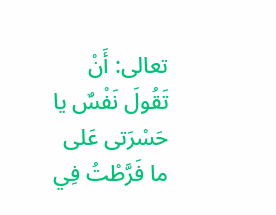تعالى: أَنْ تَقُولَ نَفْسٌ يا حَسْرَتى عَلى ما فَرَّطْتُ فِي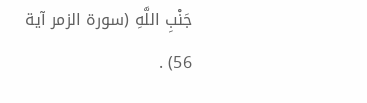جَنْبِ اللَّهِ (سورة الزمر آية 56) .